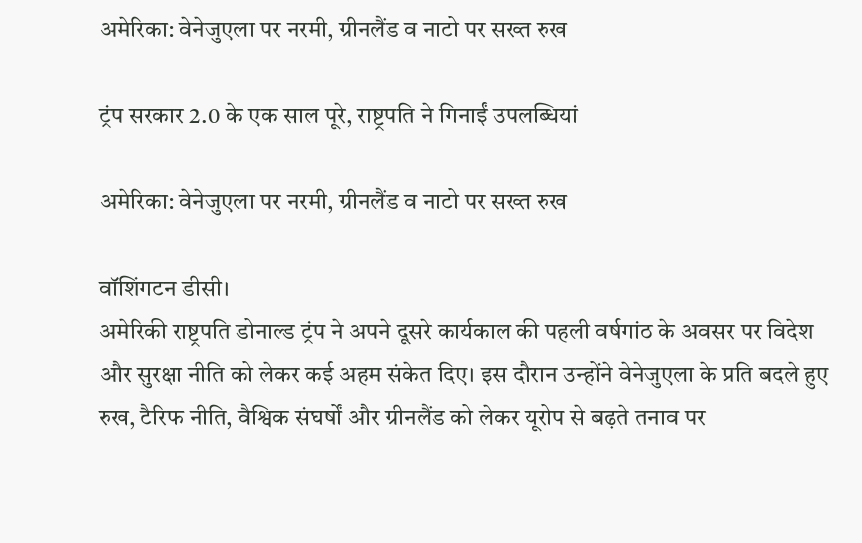अमेरिका: वेनेजुएला पर नरमी, ग्रीनलैंड व नाटो पर सख्त रुख

ट्रंप सरकार 2.0 के एक साल पूरे, राष्ट्रपति ने गिनाईं उपलब्धियां

अमेरिका: वेनेजुएला पर नरमी, ग्रीनलैंड व नाटो पर सख्त रुख

वॉशिंगटन डीसी।
अमेरिकी राष्ट्रपति डोनाल्ड ट्रंप ने अपने दूसरे कार्यकाल की पहली वर्षगांठ के अवसर पर विदेश और सुरक्षा नीति को लेकर कई अहम संकेत दिए। इस दौरान उन्होंने वेनेजुएला के प्रति बदले हुए रुख, टैरिफ नीति, वैश्विक संघर्षों और ग्रीनलैंड को लेकर यूरोप से बढ़ते तनाव पर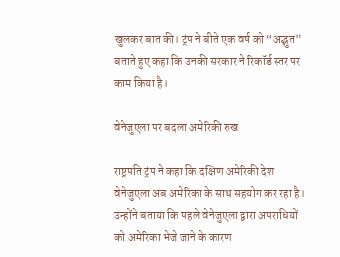खुलकर बात की। ट्रंप ने बीते एक वर्ष को “अद्भुत” बताते हुए कहा कि उनकी सरकार ने रिकॉर्ड स्तर पर काम किया है।

वेनेजुएला पर बदला अमेरिकी रुख

राष्ट्रपति ट्रंप ने कहा कि दक्षिण अमेरिकी देश वेनेजुएला अब अमेरिका के साथ सहयोग कर रहा है। उन्होंने बताया कि पहले वेनेजुएला द्वारा अपराधियों को अमेरिका भेजे जाने के कारण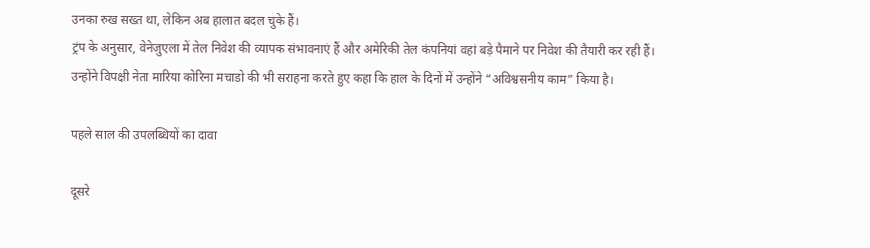उनका रुख सख्त था, लेकिन अब हालात बदल चुके हैं।
ट्रंप के अनुसार, वेनेजुएला में तेल निवेश की व्यापक संभावनाएं हैं और अमेरिकी तेल कंपनियां वहां बड़े पैमाने पर निवेश की तैयारी कर रही हैं। उन्होंने विपक्षी नेता मारिया कोरिना मचाडो की भी सराहना करते हुए कहा कि हाल के दिनों में उन्होंने “अविश्वसनीय काम” किया है।

पहले साल की उपलब्धियों का दावा

दूसरे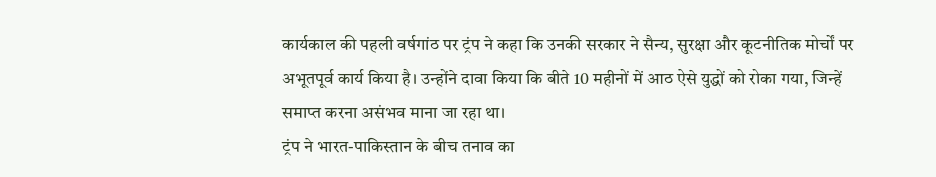कार्यकाल की पहली वर्षगांठ पर ट्रंप ने कहा कि उनकी सरकार ने सैन्य, सुरक्षा और कूटनीतिक मोर्चों पर अभूतपूर्व कार्य किया है। उन्होंने दावा किया कि बीते 10 महीनों में आठ ऐसे युद्धों को रोका गया, जिन्हें समाप्त करना असंभव माना जा रहा था।
ट्रंप ने भारत-पाकिस्तान के बीच तनाव का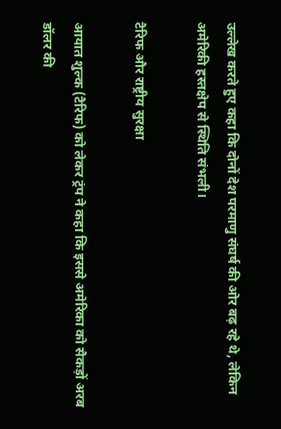उल्लेख करते हुए कहा कि दोनों देश परमाणु संघर्ष की ओर बढ़ रहे थे, लेकिन अमेरिकी हस्तक्षेप से स्थिति संभली।

टैरिफ और राष्ट्रीय सुरक्षा

आयात शुल्क (टैरिफ) को लेकर ट्रंप ने कहा कि इससे अमेरिका को सैकड़ों अरब डॉलर की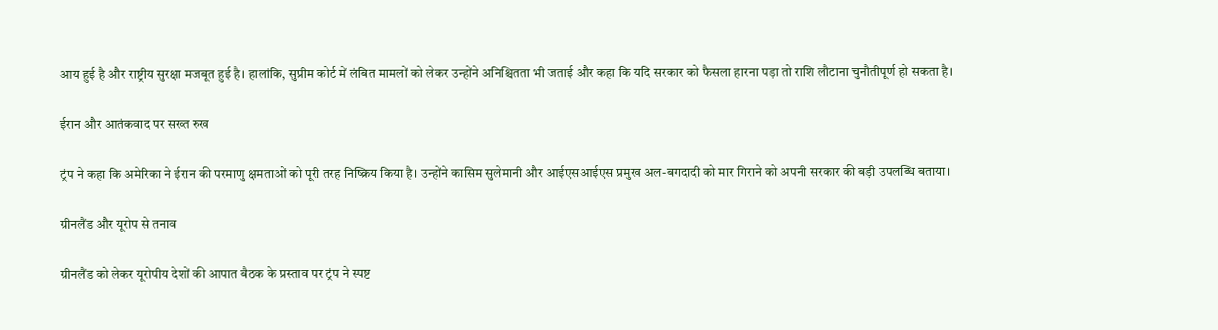आय हुई है और राष्ट्रीय सुरक्षा मजबूत हुई है। हालांकि, सुप्रीम कोर्ट में लंबित मामलों को लेकर उन्होंने अनिश्चितता भी जताई और कहा कि यदि सरकार को फैसला हारना पड़ा तो राशि लौटाना चुनौतीपूर्ण हो सकता है।

ईरान और आतंकवाद पर सख्त रुख

ट्रंप ने कहा कि अमेरिका ने ईरान की परमाणु क्षमताओं को पूरी तरह निष्क्रिय किया है। उन्होंने कासिम सुलेमानी और आईएसआईएस प्रमुख अल-बगदादी को मार गिराने को अपनी सरकार की बड़ी उपलब्धि बताया।

ग्रीनलैंड और यूरोप से तनाव

ग्रीनलैंड को लेकर यूरोपीय देशों की आपात बैठक के प्रस्ताव पर ट्रंप ने स्पष्ट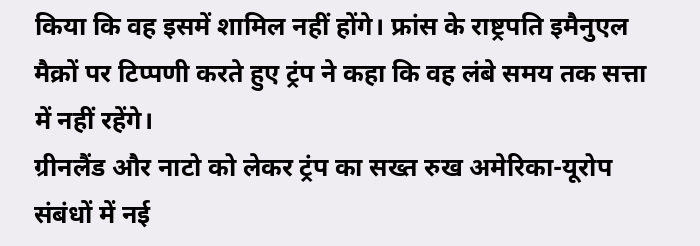किया कि वह इसमें शामिल नहीं होंगे। फ्रांस के राष्ट्रपति इमैनुएल मैक्रों पर टिप्पणी करते हुए ट्रंप ने कहा कि वह लंबे समय तक सत्ता में नहीं रहेंगे।
ग्रीनलैंड और नाटो को लेकर ट्रंप का सख्त रुख अमेरिका-यूरोप संबंधों में नई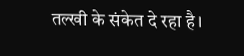तल्खी के संकेत दे रहा है।